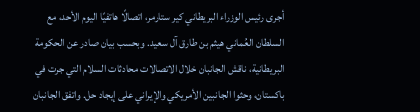أجرى رئيس الوزراء البريطاني كير ستارمر، اتصالًا هاتفيًا اليوم الأحد، مع السلطان العُماني هيثم بن طارق آل سعيد. وبحسب بيان صادر عن الحكومة البريطانية، ناقش الجانبان خلال الاتصالات محادثات السلام التي جرت في باكستان، وحثوا الجانبين الأمريكي والإيراني على إيجاد حل. واتفق الجانبان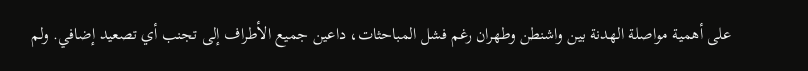على أهمية مواصلة الهدنة بين واشنطن وطهران رغم فشل المباحثات، داعين جميع الأطراف إلى تجنب أي تصعيد إضافي. ولم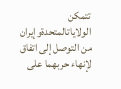تتمكن الولاياتالمتحدةوإيران من التوصل إلى اتفاق لإنهاء حربهما على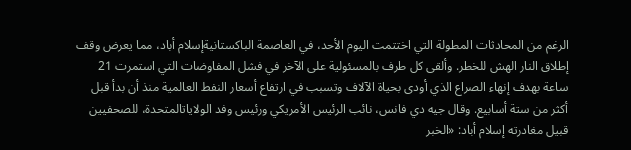الرغم من المحادثات المطولة التي اختتمت اليوم الأحد، في العاصمة الباكستانيةإسلام أباد، مما يعرض وقف إطلاق النار الهش للخطر. وألقى كل طرف بالمسئولية على الآخر في فشل المفاوضات التي استمرت 21 ساعة بهدف إنهاء الصراع الذي أودى بحياة الآلاف وتسبب في ارتفاع أسعار النفط العالمية منذ أن بدأ قبل أكثر من ستة أسابيع. وقال جيه دي فانس، نائب الرئيس الأمريكي ورئيس وفد الولاياتالمتحدة، للصحفيين قبيل مغادرته إسلام أباد: «الخبر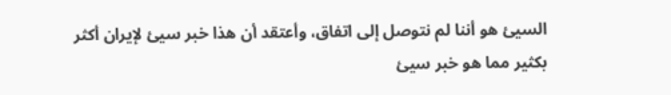السيئ هو أننا لم نتوصل إلى اتفاق، وأعتقد أن هذا خبر سيئ لإيران أكثر بكثير مما هو خبر سيئ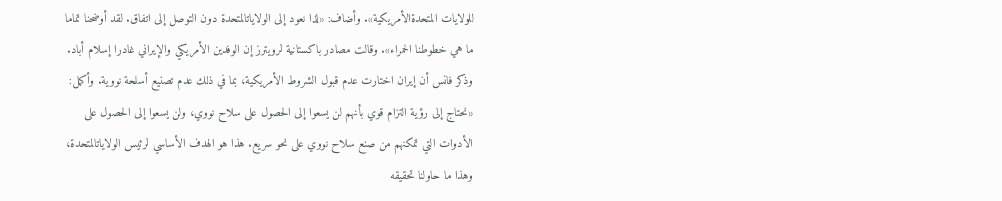للولايات المتحدةالأمريكية». وأضاف: «لذا نعود إلى الولاياتالمتحدة دون التوصل إلى اتفاق. لقد أوضحنا تماما ما هي خطوطنا الحمراء». وقالت مصادر باكستانية لرويترز إن الوفدين الأمريكي والإيراني غادرا إسلام أباد. وذكر فانس أن إيران اختارت عدم قبول الشروط الأمريكية، بما في ذلك عدم تصنيع أسلحة نووية. وأكمل: «نحتاج إلى رؤية التزام قوي بأنهم لن يسعوا إلى الحصول على سلاح نووي، ولن يسعوا إلى الحصول على الأدوات التي تمكنهم من صنع سلاح نووي على نحو سريع. هذا هو الهدف الأساسي لرئيس الولاياتالمتحدة، وهذا ما حاولنا تحقيقه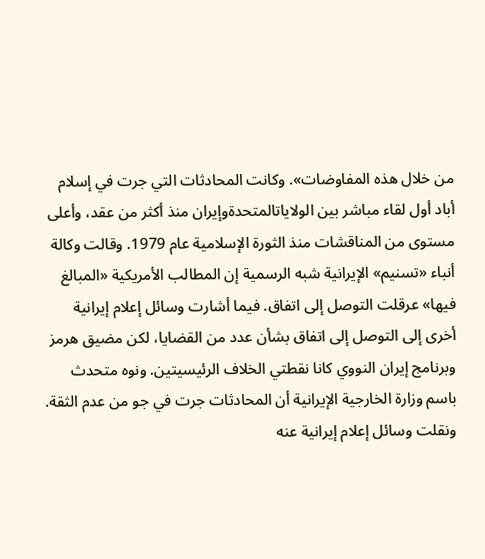من خلال هذه المفاوضات». وكانت المحادثات التي جرت في إسلام أباد أول لقاء مباشر بين الولاياتالمتحدةوإيران منذ أكثر من عقد، وأعلى مستوى من المناقشات منذ الثورة الإسلامية عام 1979. وقالت وكالة أنباء «تسنيم» الإيرانية شبه الرسمية إن المطالب الأمريكية «المبالغ فيها» عرقلت التوصل إلى اتفاق. فيما أشارت وسائل إعلام إيرانية أخرى إلى التوصل إلى اتفاق بشأن عدد من القضايا، لكن مضيق هرمز وبرنامج إيران النووي كانا نقطتي الخلاف الرئيسيتين. ونوه متحدث باسم وزارة الخارجية الإيرانية أن المحادثات جرت في جو من عدم الثقة. ونقلت وسائل إعلام إيرانية عنه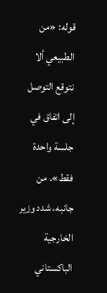قوله: «من الطبيعي ألا نتوقع التوصل إلى اتفاق في جلسة واحدة فقط». من جانبه، شدد وزير الخارجية الباكستاني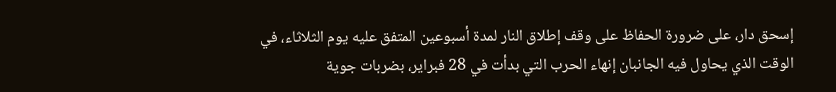إسحق دار، على ضرورة الحفاظ على وقف إطلاق النار لمدة أسبوعين المتفق عليه يوم الثلاثاء، في الوقت الذي يحاول فيه الجانبان إنهاء الحرب التي بدأت في 28 فبراير، بضربات جوية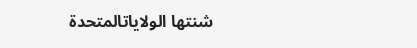شنتها الولاياتالمتحدة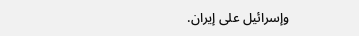وإسرائيل على إيران.